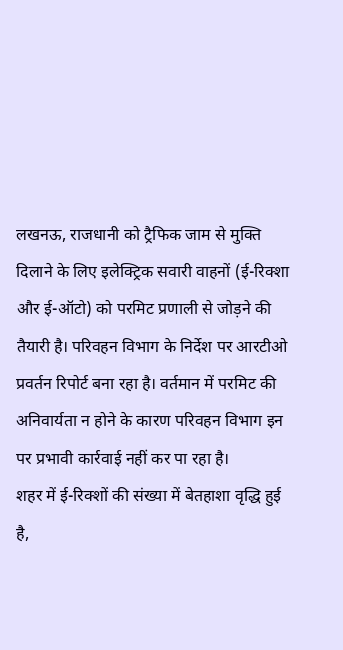लखनऊ, राजधानी को ट्रैफिक जाम से मुक्ति दिलाने के लिए इलेक्ट्रिक सवारी वाहनों (ई-रिक्शा और ई-ऑटो) को परमिट प्रणाली से जोड़ने की तैयारी है। परिवहन विभाग के निर्देश पर आरटीओ प्रवर्तन रिपोर्ट बना रहा है। वर्तमान में परमिट की अनिवार्यता न होने के कारण परिवहन विभाग इन पर प्रभावी कार्रवाई नहीं कर पा रहा है।
शहर में ई-रिक्शों की संख्या में बेतहाशा वृद्धि हुई है,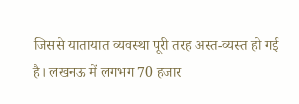जिससे यातायात व्यवस्था पूरी तरह अस्त-व्यस्त हो गई है। लखनऊ में लगभग 70 हजार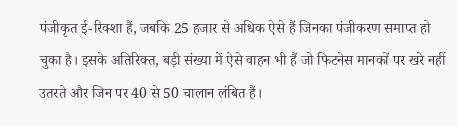पंजीकृत ई-रिक्शा हैं, जबकि 25 हजार से अधिक ऐसे हैं जिनका पंजीकरण समाप्त हो चुका है। इसके अतिरिक्त, बड़ी संख्या में ऐसे वाहन भी हैं जो फिटनेस मानकों पर खरे नहीं उतरते और जिन पर 40 से 50 चालान लंबित हैं।